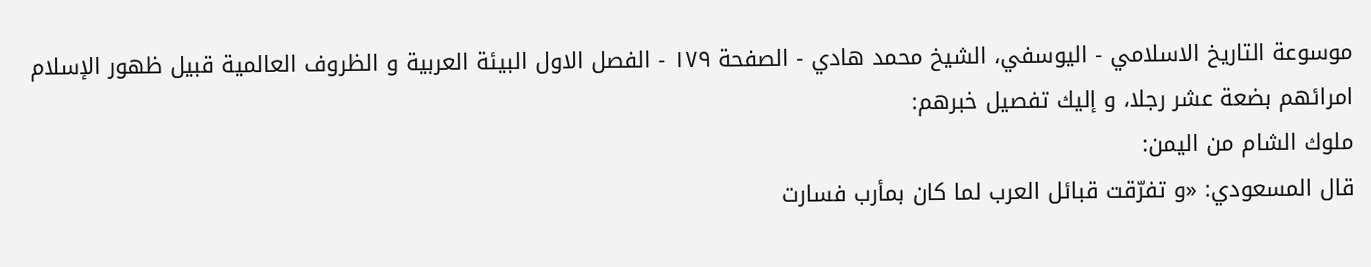موسوعة التاريخ الاسلامي - اليوسفي، الشيخ محمد هادي - الصفحة ١٧٩ - الفصل الاول البيئة العربية و الظروف العالمية قبيل ظهور الإسلام
امرائهم بضعة عشر رجلا، و إليك تفصيل خبرهم:
ملوك الشام من اليمن:
قال المسعودي: «و تفرّقت قبائل العرب لما كان بمأرب فسارت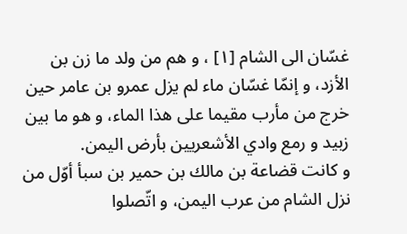غسّان الى الشام [١] ، و هم من ولد ما زن بن الأزد، و إنمّا غسّان ماء لم يزل عمرو بن عامر حين خرج من مأرب مقيما على هذا الماء، و هو ما بين زبيد و رمع وادي الأشعريين بأرض اليمن.
و كانت قضاعة بن مالك بن حمير بن سبأ أوّل من نزل الشام من عرب اليمن، و اتّصلوا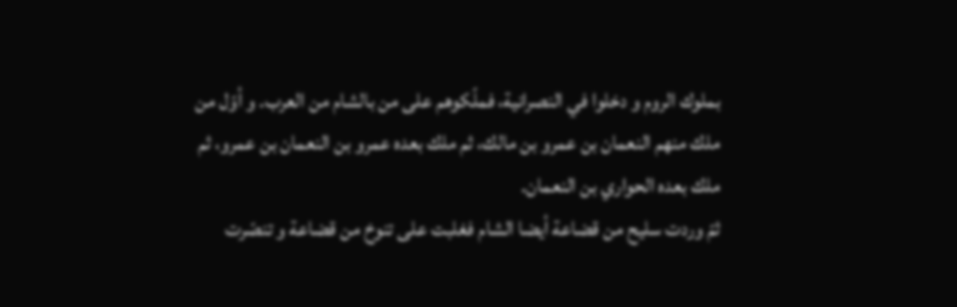بملوك الروم و دخلوا في النصرانية، فملّكوهم على من بالشام من العرب. و أوّل من ملك منهم النعمان بن عمرو بن مالك، ثم ملك بعده عمرو بن النعمان بن عمرو، ثم ملك بعده الحواري بن النعمان.
ثمّ وردت سليح من قضاعة أيضا الشام فغلبت على تنوخ من قضاعة و تنصّرت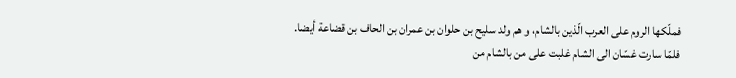فملّكها الروم على العرب الّذين بالشام، و هم ولد سليح بن حلوان بن عمران بن الحاف بن قضاعة أيضا.
فلمّا سارت غسّان الى الشام غلبت على من بالشام من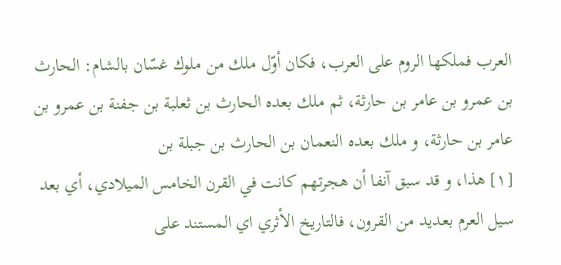العرب فملكها الروم على العرب، فكان أوّل ملك من ملوك غسّان بالشام: الحارث بن عمرو بن عامر بن حارثة، ثم ملك بعده الحارث بن ثعلبة بن جفنة بن عمرو بن عامر بن حارثة، و ملك بعده النعمان بن الحارث بن جبلة بن
[١] هذا، و قد سبق آنفا أن هجرتهم كانت في القرن الخامس الميلادي، أي بعد سيل العرم بعديد من القرون، فالتاريخ الأثري اي المستند على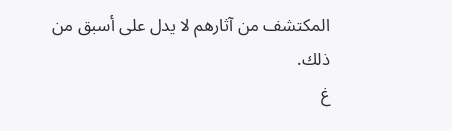المكتشف من آثارهم لا يدل على أسبق من ذلك.
غ